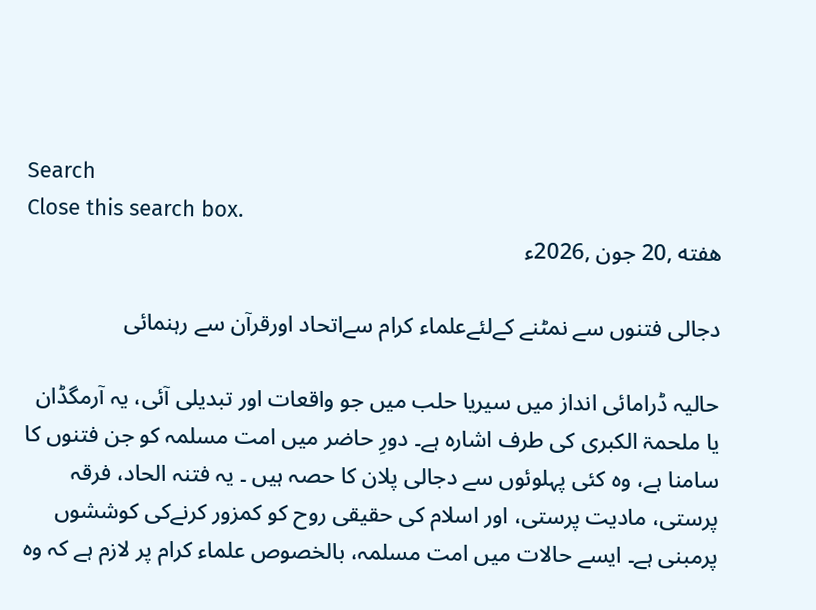Search
Close this search box.
هفته ,20 جون ,2026ء

دجالی فتنوں سے نمٹنے کےلئےعلماء کرام سےاتحاد اورقرآن سے رہنمائی

حالیہ ڈرامائی انداز میں سیریا حلب میں جو واقعات اور تبدیلی آئی، یہ آرمگڈان یا ملحمۃ الکبری کی طرف اشارہ ہے۔ دورِ حاضر میں امت مسلمہ کو جن فتنوں کا سامنا ہے، وہ کئی پہلوئوں سے دجالی پلان کا حصہ ہیں ۔ یہ فتنہ الحاد، فرقہ پرستی، مادیت پرستی، اور اسلام کی حقیقی روح کو کمزور کرنےکی کوششوں پرمبنی ہے۔ ایسے حالات میں امت مسلمہ، بالخصوص علماء کرام پر لازم ہے کہ وہ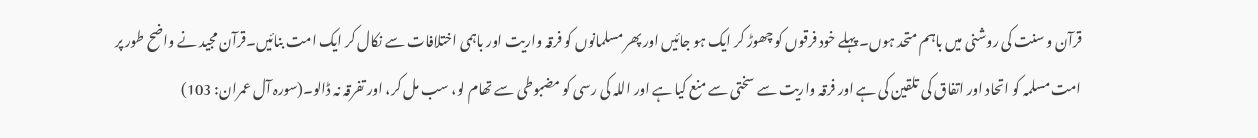قرآن و سنت کی روشنی میں باہم متحد ہوں۔ پہلے خود فرقوں کو چھوڑ کر ایک ہو جائیں اور پھر مسلمانوں کو فرقہ واریت اور باہمی اختلافات سے نکال کر ایک امت بنائیں۔قرآن مجید نے واضح طور پر امت مسلمہ کو اتحاد اور اتفاق کی تلقین کی ہے اور فرقہ واریت سے سختی سے منع کیا ہے اور اللہ کی رسی کو مضبوطی سے تھام لو، سب مل کر، اور تفرقہ نہ ڈالو۔(سورہ آل عمران: 103)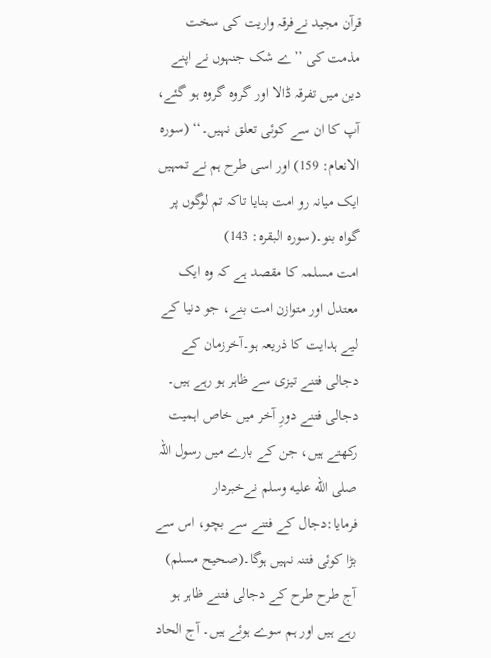قرآن مجید نےفرقہ واریت کی سخت مذمت کی ’’ے شک جنہوں نے اپنے دین میں تفرقہ ڈالا اور گروہ گروہ ہو گئے، آپ کا ان سے کوئی تعلق نہیں۔‘‘ (سورہ الانعام: 159) اور اسی طرح ہم نے تمہیں ایک میانہ رو امت بنایا تاکہ تم لوگوں پر گواہ بنو۔(سورہ البقرہ: 143)
امت مسلمہ کا مقصد ہے کہ وہ ایک معتدل اور متوازن امت بنے، جو دنیا کے لیے ہدایت کا ذریعہ ہو۔آخرزمان کے دجالی فتنے تیزی سے ظاہر ہو رہے ہیں۔ دجالی فتنے دورِ آخر میں خاص اہمیت رکھتے ہیں، جن کے بارے میں رسول اللہ صلى الله عليه وسلم نےخبردار فرمایا:دجال کے فتنے سے بچو، اس سے بڑا کوئی فتنہ نہیں ہوگا۔(صحیح مسلم)
آج طرح طرح کے دجالی فتنے ظاہر ہو رہے ہیں اور ہم سوے ہوئے ہیں۔ آج الحاد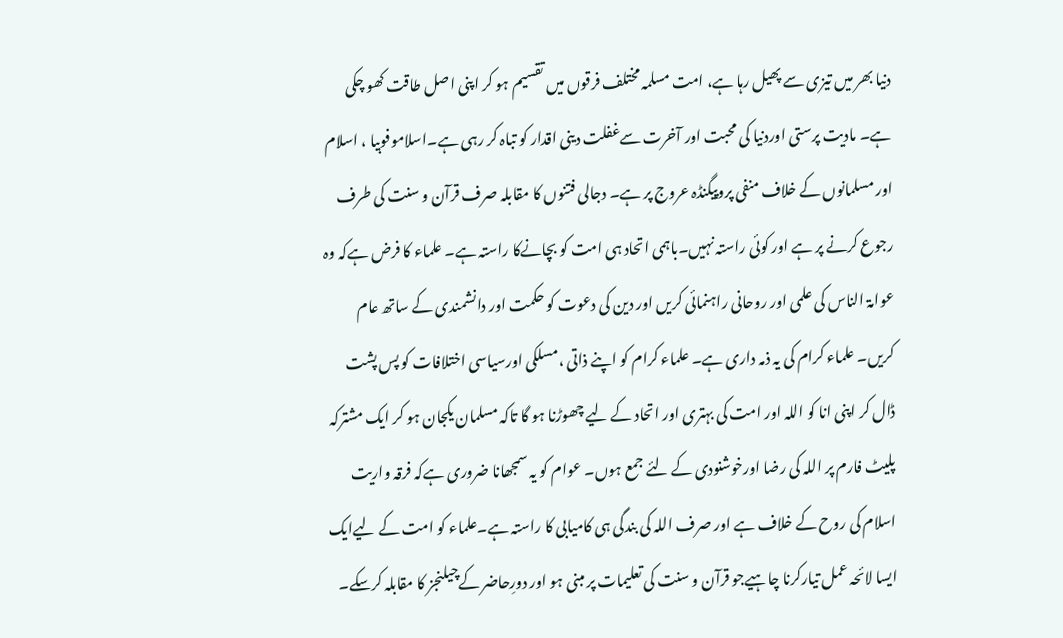دنیا بھر میں تیزی سے پھیل رہا ہے، امت مسلمہ مختلف فرقوں میں تقسیم ہو کر اپنی اصل طاقت کھو چکی ہے۔ مادیت پرستی اوردنیا کی محبت اور آخرت سےغفلت دینی اقدار کو تباہ کر رہی ہے۔اسلاموفوبیا ، اسلام اور مسلمانوں کے خلاف منفی پروپیگنڈہ عروج پر ہے۔ دجالی فتنوں کا مقابلہ صرف قرآن و سنت کی طرف رجوع کرنے پر ہے اور کوئی راستہ نہیں۔باہمی اتحاد ہی امت کو بچانےکا راستہ ہے۔ علماء کا فرض ہےکہ وہ عوامۃ الناس کی علمی اور روحانی راہنمائی کریں اور دین کی دعوت کو حکمت اور دانشمندی کے ساتھ عام کریں۔ علماء کرام کی یہ ذمہ داری ہے۔ علماء کرام کو اپنے ذاتی ،مسلکی اورسیاسی اختلافات کو پس پشت ڈال کر اپنی انا کو اللہ اور امت کی بہتری اور اتحاد کے لیے چھوڑنا ہو گا تاکہ مسلمان یکجان ہو کر ایک مشترکہ پلیٹ فارم پر اللہ کی رضا اورخوشنودی کے لئے جمع ہوں۔ عوام کو یہ سمجھانا ضروری ہےکہ فرقہ واریت اسلام کی روح کے خلاف ہے اور صرف اللہ کی بندگی ہی کامیابی کا راستہ ہے۔علماء کو امت کے لیےایک ایسا لائحہ عمل تیارکرنا چاہیےجو قرآن و سنت کی تعلیمات پر مبنی ہو اور دورِحاضر کےچیلنجز کا مقابلہ کرسکے۔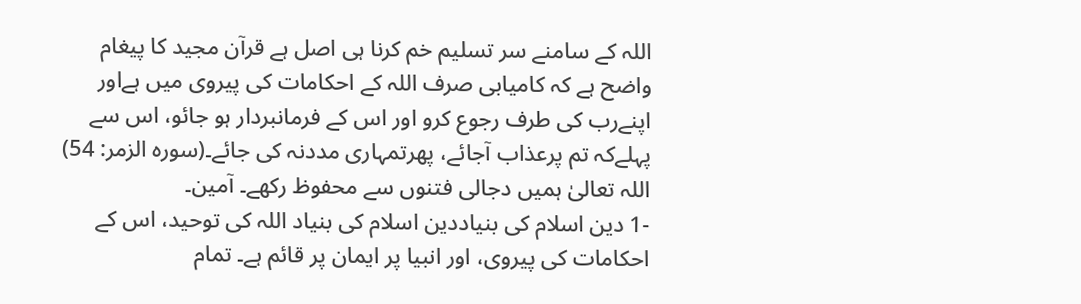اللہ کے سامنے سر تسلیم خم کرنا ہی اصل ہے قرآن مجید کا پیغام واضح ہے کہ کامیابی صرف اللہ کے احکامات کی پیروی میں ہےاور اپنےرب کی طرف رجوع کرو اور اس کے فرمانبردار ہو جائو، اس سے پہلےکہ تم پرعذاب آجائے، پھرتمہاری مددنہ کی جائے۔(سورہ الزمر: 54) اللہ تعالیٰ ہمیں دجالی فتنوں سے محفوظ رکھے۔ آمین۔
-1 دین اسلام کی بنیاددین اسلام کی بنیاد اللہ کی توحید، اس کے احکامات کی پیروی، اور انبیا پر ایمان پر قائم ہے۔ تمام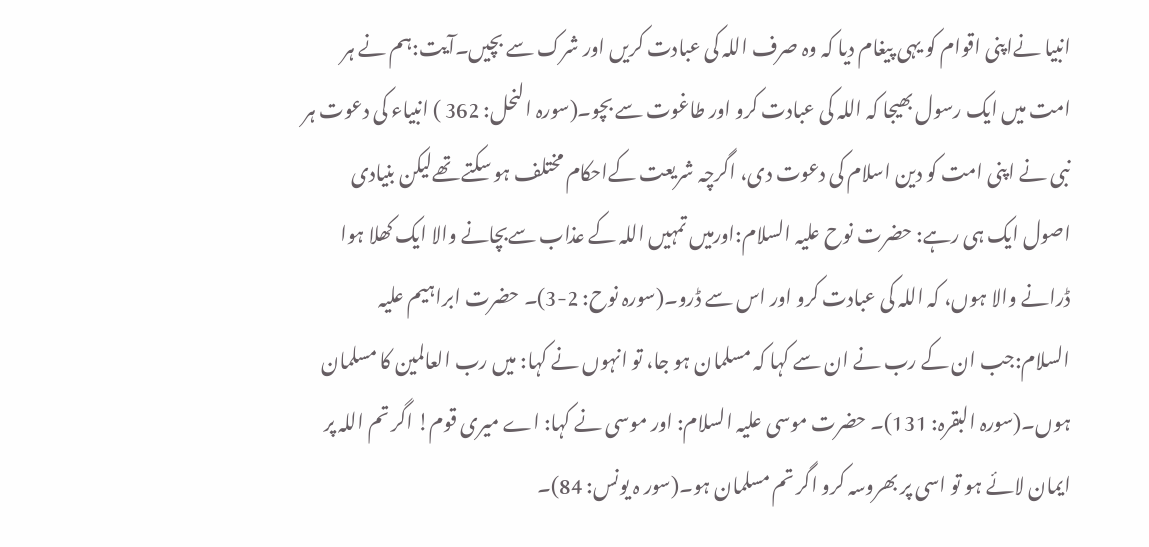انبیا نےاپنی اقوام کو یہی پیغام دیا کہ وہ صرف اللہ کی عبادت کریں اور شرک سے بچیں۔آیت:ہم نے ہر امت میں ایک رسول بھیجا کہ اللہ کی عبادت کرو اور طاغوت سے بچو۔(سورہ النحل: 362 ) انبیاء کی دعوت ہر نبی نے اپنی امت کو دین اسلام کی دعوت دی، اگرچہ شریعت کےاحکام مختلف ہو سکتے تھےلیکن بنیادی اصول ایک ہی رہے: حضرت نوح علیہ السلام:اورمیں تمہیں اللہ کے عذاب سےبچانے والا ایک کھلا ہوا ڈرانے والا ہوں، کہ اللہ کی عبادت کرو اور اس سے ڈرو۔(سورہ نوح: 2-3)۔ حضرت ابراہیم علیہ السلام:جب ان کے رب نے ان سے کہا کہ مسلمان ہو جا، تو انہوں نے کہا: میں رب العالمین کا مسلمان ہوں۔(سورہ البقرہ: 131)۔ حضرت موسی علیہ السلام: اور موسی نے کہا: اے میری قوم! اگر تم اللہ پر ایمان لائے ہو تو اسی پر بھروسہ کرو اگر تم مسلمان ہو۔(سور ہ یونس: 84)۔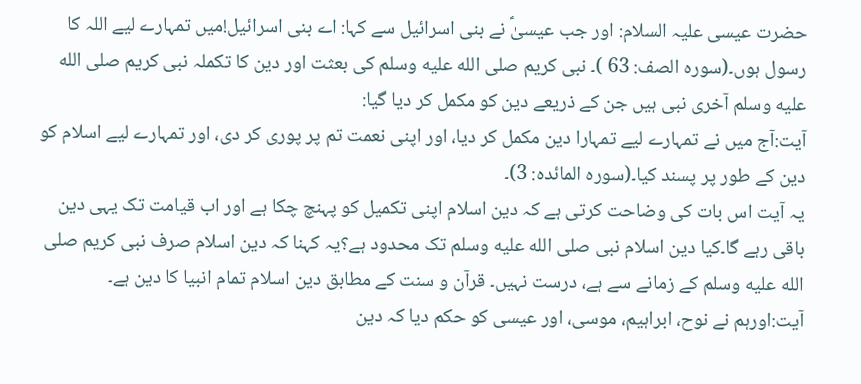حضرت عیسی علیہ السلام: اور جب عیسیٰؑ نے بنی اسرائیل سے کہا: اے بنی اسرائیل!میں تمہارے لیے اللہ کا رسول ہوں۔(سورہ الصف: 63 )۔ نبی کریم صلى الله عليه وسلم کی بعثت اور دین کا تکملہ نبی کریم صلى الله عليه وسلم آخری نبی ہیں جن کے ذریعے دین کو مکمل کر دیا گیا:
آیت:آج میں نے تمہارے لیے تمہارا دین مکمل کر دیا، اور اپنی نعمت تم پر پوری کر دی، اور تمہارے لیے اسلام کو دین کے طور پر پسند کیا۔(سورہ المائدہ: 3)۔
یہ آیت اس بات کی وضاحت کرتی ہے کہ دین اسلام اپنی تکمیل کو پہنچ چکا ہے اور اب قیامت تک یہی دین باقی رہے گا۔کیا دین اسلام نبی صلى الله عليه وسلم تک محدود ہے؟یہ کہنا کہ دین اسلام صرف نبی کریم صلى الله عليه وسلم کے زمانے سے ہے، درست نہیں۔ قرآن و سنت کے مطابق دین اسلام تمام انبیا کا دین ہے۔ آیت:اورہم نے نوح، ابراہیم، موسی، اور عیسی کو حکم دیا کہ دین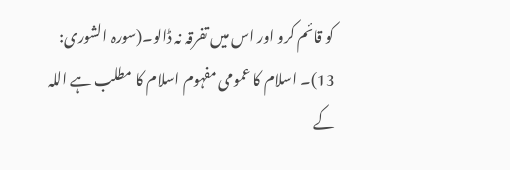کو قائم کرو اور اس میں تفرقہ نہ ڈالو۔(سورہ الشوری: 13)۔ اسلام کا عمومی مفہوم اسلام کا مطلب ہے اللہ کے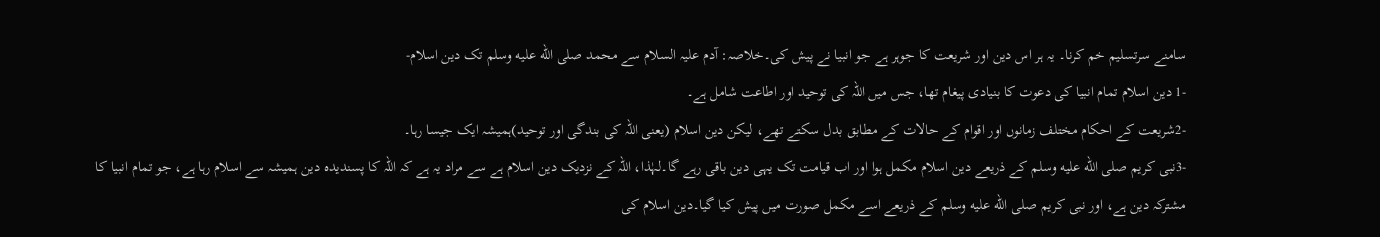سامنے سرتسلیم خم کرنا۔ یہ ہر اس دین اور شریعت کا جوہر ہے جو انبیا نے پیش کی۔خلاصہ: آدم علیہ السلام سے محمد صلى الله عليه وسلم تک دین اسلام-
-1 دین اسلام تمام انبیا کی دعوت کا بنیادی پیغام تھا، جس میں اللہ کی توحید اور اطاعت شامل ہے۔
-2شریعت کے احکام مختلف زمانوں اور اقوام کے حالات کے مطابق بدل سکتے تھے، لیکن دین اسلام (یعنی اللہ کی بندگی اور توحید)ہمیشہ ایک جیسا رہا۔
-3نبی کریم صلى الله عليه وسلم کے ذریعے دین اسلام مکمل ہوا اور اب قیامت تک یہی دین باقی رہے گا۔لہٰذا، اللہ کے نزدیک دین اسلام ہے سے مراد یہ ہے کہ اللہ کا پسندیدہ دین ہمیشہ سے اسلام رہا ہے، جو تمام انبیا کا مشترکہ دین ہے، اور نبی کریم صلى الله عليه وسلم کے ذریعے اسے مکمل صورت میں پیش کیا گیا۔دین اسلام کی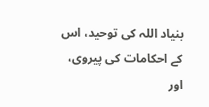بنیاد اللہ کی توحید، اس کے احکامات کی پیروی، اور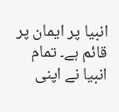انبیا پر ایمان پر قائم ہے۔ تمام انبیا نے اپنی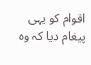اقوام کو یہی پیغام دیا کہ وہ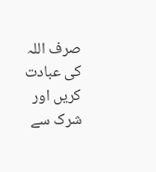صرف اللہ کی عبادت کریں اور شرک سے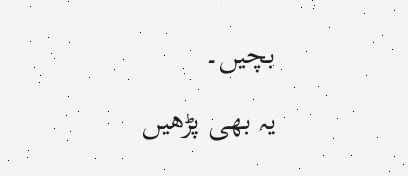بچیں۔

یہ بھی پڑھیں